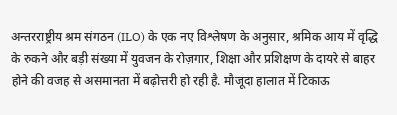अन्तरराष्ट्रीय श्रम संगठन (ILO) के एक नए विश्लेषण के अनुसार, श्रमिक आय में वृद्धि के रुकने और बड़ी संख्या में युवजन के रोज़गार, शिक्षा और प्रशिक्षण के दायरे से बाहर होने की वजह से असमानता में बढ़ोत्तरी हो रही है. मौजूदा हालात में टिकाऊ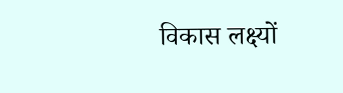विकास लक्ष्यों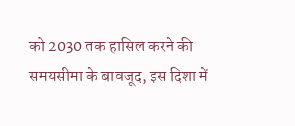को 2030 तक हासिल करने की समयसीमा के बावजूद, इस दिशा में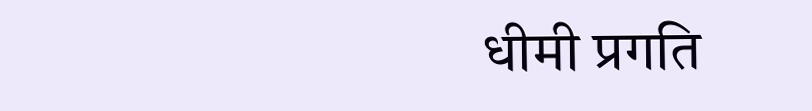धीमी प्रगति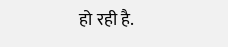हो रही है.